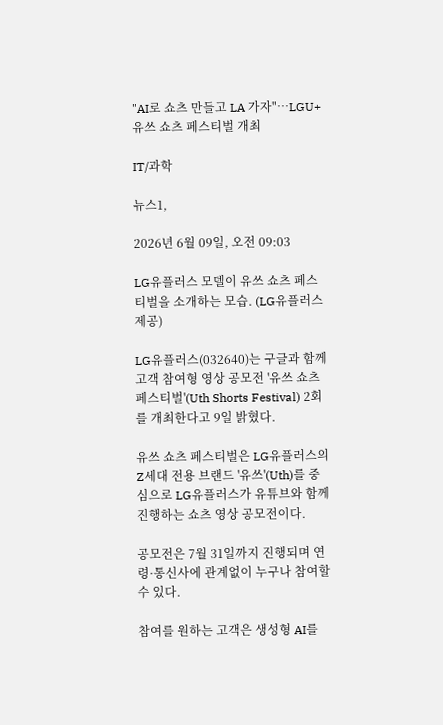"AI로 쇼츠 만들고 LA 가자"…LGU+ 유쓰 쇼츠 페스티벌 개최

IT/과학

뉴스1,

2026년 6월 09일, 오전 09:03

LG유플러스 모델이 유쓰 쇼츠 페스티벌을 소개하는 모습. (LG유플러스 제공)

LG유플러스(032640)는 구글과 함께 고객 참여형 영상 공모전 '유쓰 쇼츠 페스티벌'(Uth Shorts Festival) 2회를 개최한다고 9일 밝혔다.

유쓰 쇼츠 페스티벌은 LG유플러스의 Z세대 전용 브랜드 '유쓰'(Uth)를 중심으로 LG유플러스가 유튜브와 함께 진행하는 쇼츠 영상 공모전이다.

공모전은 7월 31일까지 진행되며 연령·통신사에 관계없이 누구나 참여할 수 있다.

참여를 원하는 고객은 생성형 AI를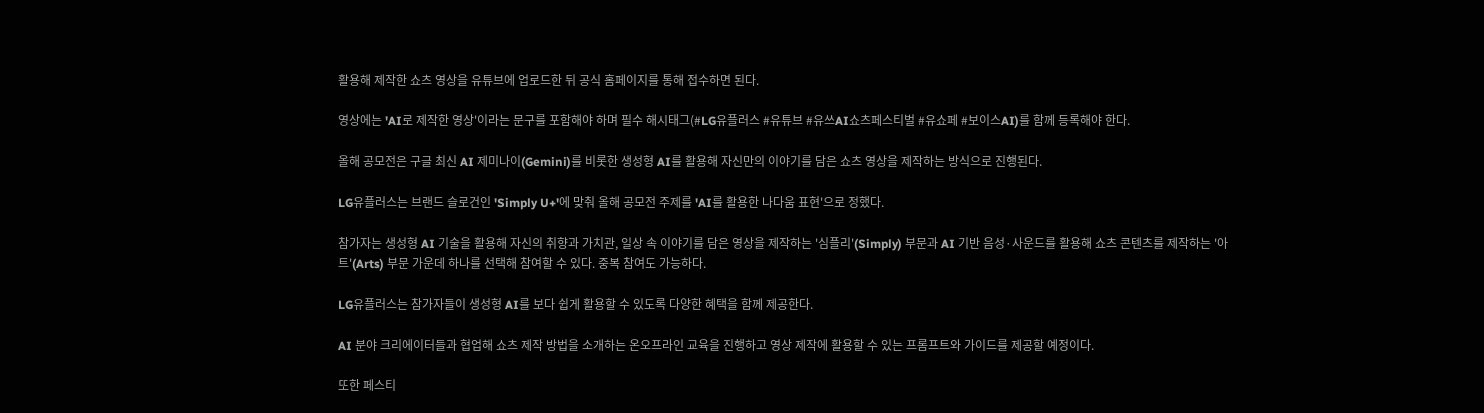활용해 제작한 쇼츠 영상을 유튜브에 업로드한 뒤 공식 홈페이지를 통해 접수하면 된다.

영상에는 'AI로 제작한 영상'이라는 문구를 포함해야 하며 필수 해시태그(#LG유플러스 #유튜브 #유쓰AI쇼츠페스티벌 #유쇼페 #보이스AI)를 함께 등록해야 한다.

올해 공모전은 구글 최신 AI 제미나이(Gemini)를 비롯한 생성형 AI를 활용해 자신만의 이야기를 담은 쇼츠 영상을 제작하는 방식으로 진행된다.

LG유플러스는 브랜드 슬로건인 'Simply U+'에 맞춰 올해 공모전 주제를 'AI를 활용한 나다움 표현'으로 정했다.

참가자는 생성형 AI 기술을 활용해 자신의 취향과 가치관, 일상 속 이야기를 담은 영상을 제작하는 '심플리'(Simply) 부문과 AI 기반 음성·사운드를 활용해 쇼츠 콘텐츠를 제작하는 '아트'(Arts) 부문 가운데 하나를 선택해 참여할 수 있다. 중복 참여도 가능하다.

LG유플러스는 참가자들이 생성형 AI를 보다 쉽게 활용할 수 있도록 다양한 혜택을 함께 제공한다.

AI 분야 크리에이터들과 협업해 쇼츠 제작 방법을 소개하는 온오프라인 교육을 진행하고 영상 제작에 활용할 수 있는 프롬프트와 가이드를 제공할 예정이다.

또한 페스티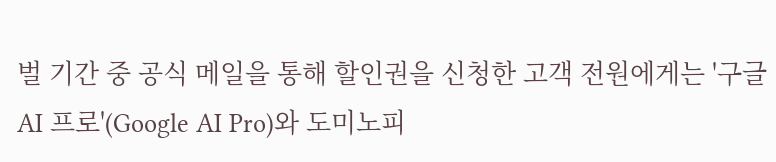벌 기간 중 공식 메일을 통해 할인권을 신청한 고객 전원에게는 '구글 AI 프로'(Google AI Pro)와 도미노피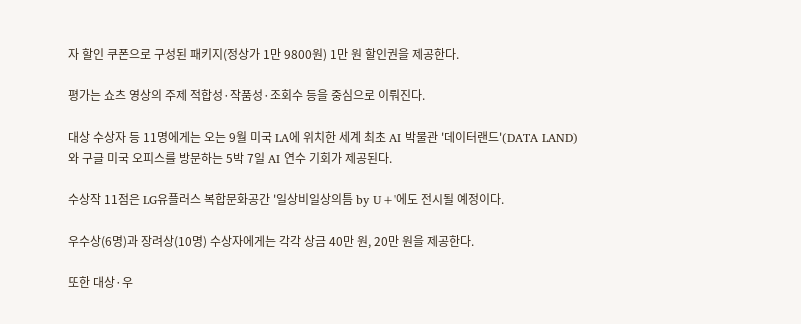자 할인 쿠폰으로 구성된 패키지(정상가 1만 9800원) 1만 원 할인권을 제공한다.

평가는 쇼츠 영상의 주제 적합성·작품성·조회수 등을 중심으로 이뤄진다.

대상 수상자 등 11명에게는 오는 9월 미국 LA에 위치한 세계 최초 AI 박물관 '데이터랜드'(DATA LAND)와 구글 미국 오피스를 방문하는 5박 7일 AI 연수 기회가 제공된다.

수상작 11점은 LG유플러스 복합문화공간 '일상비일상의틈 by U+'에도 전시될 예정이다.

우수상(6명)과 장려상(10명) 수상자에게는 각각 상금 40만 원, 20만 원을 제공한다.

또한 대상·우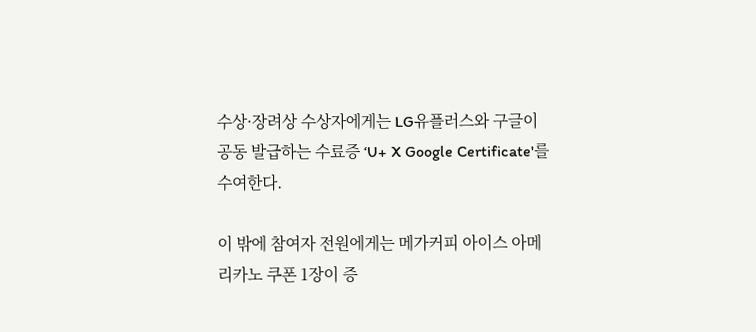수상·장려상 수상자에게는 LG유플러스와 구글이 공동 발급하는 수료증 ‘U+ X Google Certificate'를 수여한다.

이 밖에 참여자 전원에게는 메가커피 아이스 아메리카노 쿠폰 1장이 증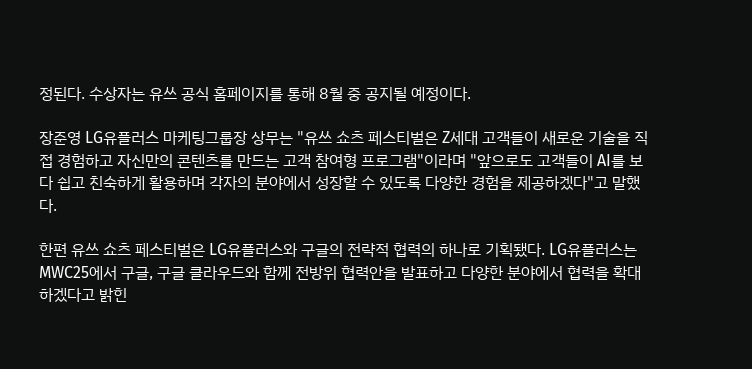정된다. 수상자는 유쓰 공식 홈페이지를 통해 8월 중 공지될 예정이다.

장준영 LG유플러스 마케팅그룹장 상무는 "유쓰 쇼츠 페스티벌은 Z세대 고객들이 새로운 기술을 직접 경험하고 자신만의 콘텐츠를 만드는 고객 참여형 프로그램"이라며 "앞으로도 고객들이 AI를 보다 쉽고 친숙하게 활용하며 각자의 분야에서 성장할 수 있도록 다양한 경험을 제공하겠다"고 말했다.

한편 유쓰 쇼츠 페스티벌은 LG유플러스와 구글의 전략적 협력의 하나로 기획됐다. LG유플러스는 MWC25에서 구글, 구글 클라우드와 함께 전방위 협력안을 발표하고 다양한 분야에서 협력을 확대하겠다고 밝힌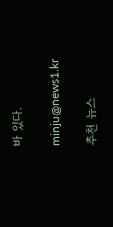바 있다.

minju@news1.kr

추천 뉴스